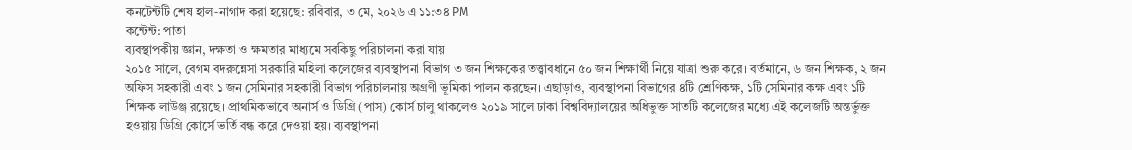কনটেন্টটি শেষ হাল-নাগাদ করা হয়েছে: রবিবার, ৩ মে, ২০২৬ এ ১১:৩৪ PM
কন্টেন্ট: পাতা
ব্যবস্থাপকীয় জ্ঞান, দক্ষতা ও ক্ষমতার মাধ্যমে সবকিছু পরিচালনা করা যায়
২০১৫ সালে, বেগম বদরুন্নেসা সরকারি মহিলা কলেজের ব্যবস্থাপনা বিভাগ ৩ জন শিক্ষকের তত্ত্বাবধানে ৫০ জন শিক্ষার্থী নিয়ে যাত্রা শুরু করে। বর্তমানে, ৬ জন শিক্ষক, ২ জন অফিস সহকারী এবং ১ জন সেমিনার সহকারী বিভাগ পরিচালনায় অগ্রণী ভূমিকা পালন করছেন। এছাড়াও, ব্যবস্থাপনা বিভাগের ৪টি শ্রেণিকক্ষ, ১টি সেমিনার কক্ষ এবং ১টি শিক্ষক লাউঞ্জ রয়েছে। প্রাথমিকভাবে অনার্স ও ডিগ্রি (পাস) কোর্স চালু থাকলেও ২০১৯ সালে ঢাকা বিশ্ববিদ্যালয়ের অধিভুক্ত সাতটি কলেজের মধ্যে এই কলেজটি অন্তর্ভুক্ত হওয়ায় ডিগ্রি কোর্সে ভর্তি বন্ধ করে দেওয়া হয়। ব্যবস্থাপনা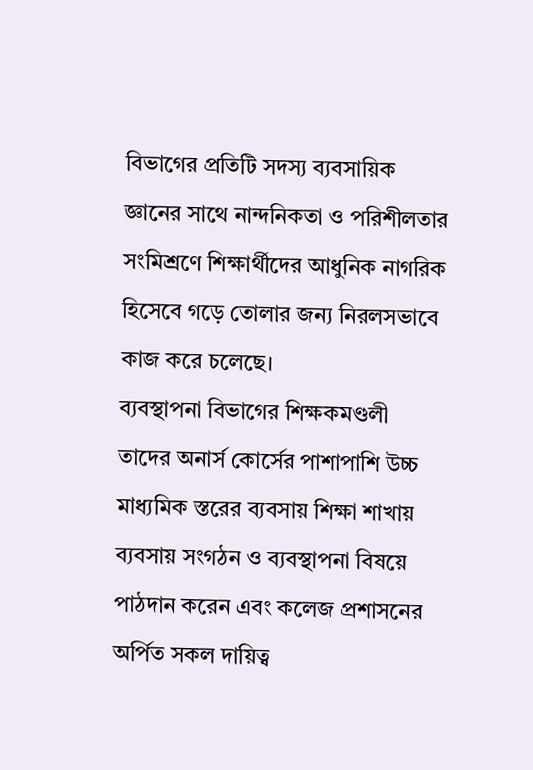বিভাগের প্রতিটি সদস্য ব্যবসায়িক জ্ঞানের সাথে নান্দনিকতা ও পরিশীলতার সংমিশ্রণে শিক্ষার্থীদের আধুনিক নাগরিক হিসেবে গড়ে তোলার জন্য নিরলসভাবে কাজ করে চলেছে।
ব্যবস্থাপনা বিভাগের শিক্ষকমণ্ডলী তাদের অনার্স কোর্সের পাশাপাশি উচ্চ মাধ্যমিক স্তরের ব্যবসায় শিক্ষা শাখায় ব্যবসায় সংগঠন ও ব্যবস্থাপনা বিষয়ে পাঠদান করেন এবং কলেজ প্রশাসনের অর্পিত সকল দায়িত্ব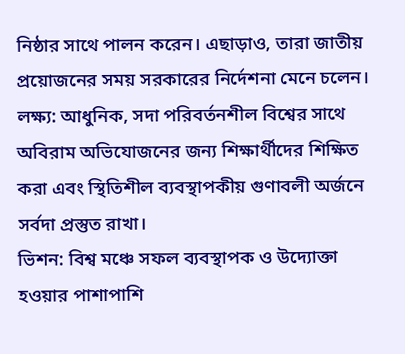নিষ্ঠার সাথে পালন করেন। এছাড়াও, তারা জাতীয় প্রয়োজনের সময় সরকারের নির্দেশনা মেনে চলেন।
লক্ষ্য: আধুনিক, সদা পরিবর্তনশীল বিশ্বের সাথে অবিরাম অভিযোজনের জন্য শিক্ষার্থীদের শিক্ষিত করা এবং স্থিতিশীল ব্যবস্থাপকীয় গুণাবলী অর্জনে সর্বদা প্রস্তুত রাখা।
ভিশন: বিশ্ব মঞ্চে সফল ব্যবস্থাপক ও উদ্যোক্তা হওয়ার পাশাপাশি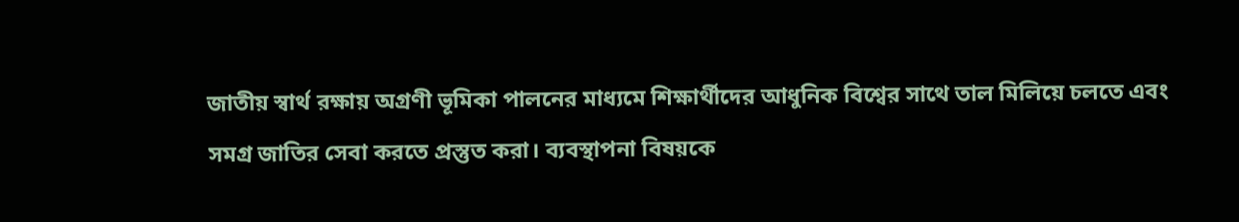জাতীয় স্বার্থ রক্ষায় অগ্রণী ভূমিকা পালনের মাধ্যমে শিক্ষার্থীদের আধুনিক বিশ্বের সাথে তাল মিলিয়ে চলতে এবং সমগ্র জাতির সেবা করতে প্রস্তুত করা। ব্যবস্থাপনা বিষয়কে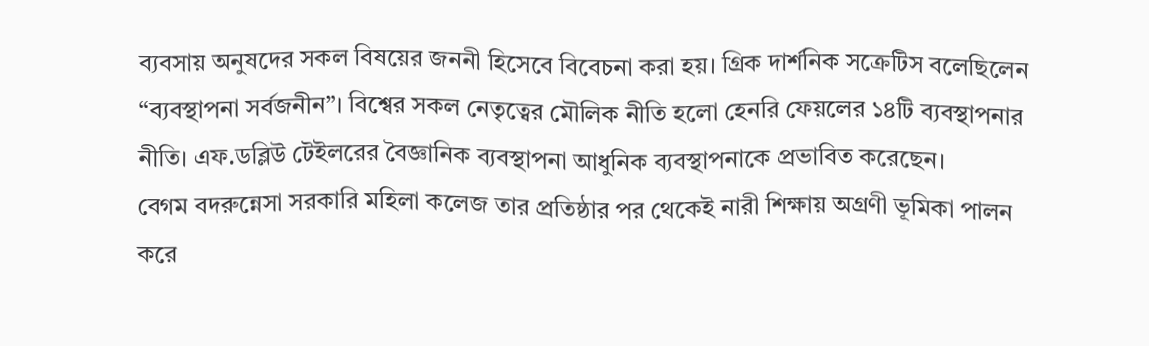ব্যবসায় অনুষদের সকল বিষয়ের জননী হিসেবে বিবেচনা করা হয়। গ্রিক দার্শনিক সক্রেটিস বলেছিলেন “ব্যবস্থাপনা সর্বজনীন”। বিশ্বের সকল নেতৃত্বের মৌলিক নীতি হলো হেনরি ফেয়লের ১৪টি ব্যবস্থাপনার নীতি। এফ.ডব্লিউ টেইলরের বৈজ্ঞানিক ব্যবস্থাপনা আধুনিক ব্যবস্থাপনাকে প্রভাবিত করেছেন।
বেগম বদরুন্নেসা সরকারি মহিলা কলেজ তার প্রতিষ্ঠার পর থেকেই নারী শিক্ষায় অগ্রণী ভূমিকা পালন করে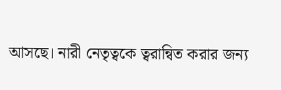আসছে। নারী নেতৃত্বকে ত্বরান্বিত করার জন্য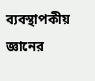ব্যবস্থাপকীয় জ্ঞানের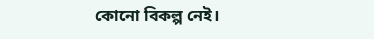কোনো বিকল্প নেই।